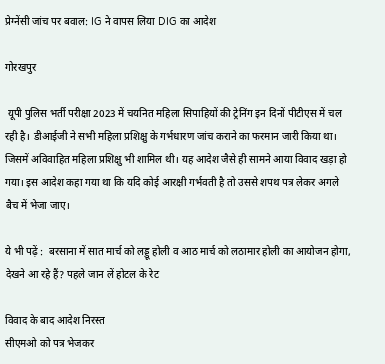प्रेग्नेंसी जांच पर बवाल: IG ने वापस लिया DIG का आदेश

गोरखपुर

 यूपी पुलिस भर्ती परीक्षा 2023 में चयनित महिला सिपाहियों की ट्रेनिंग इन दिनों पीटीएस में चल रही है। डीआईजी ने सभी महिला प्रशिक्षु के गर्भधारण जांच कराने का फरमान जारी किया था। जिसमें अविवाहित महिला प्रशिक्षु भी शामिल थी। यह आदेश जैसे ही सामने आया विवाद खड़ा हो गया। इस आदेश कहा गया था कि यदि कोई आरक्षी गर्भवती है तो उससे शपथ पत्र लेकर अगले बैच में भेजा जाए।

ये भी पढ़ें :  बरसाना में सात मार्च को लड्डू होली व आठ मार्च को लठामार होली का आयोजन होगा, देखने आ रहे हैं? पहले जान लें होटल के रेट

विवाद के बाद आदेश निरस्त
सीएमओ को पत्र भेजकर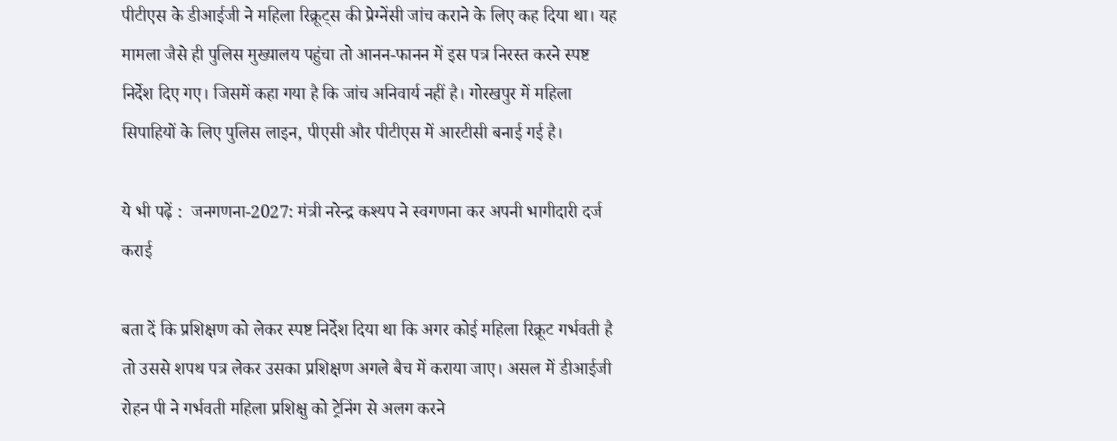पीटीएस के डीआईजी ने महिला रिक्रूट्स की प्रेग्नेंसी जांच कराने के लिए कह दिया था। यह मामला जैसे ही पुलिस मुख्यालय पहुंचा तो आनन-फानन में इस पत्र निरस्त करने स्पष्ट निर्देश दिए गए। जिसमें कहा गया है कि जांच अनिवार्य नहीं है। गोरखपुर में महिला सिपाहियों के लिए पुलिस लाइन, पीएसी और पीटीएस में आरटीसी बनाई गई है।

ये भी पढ़ें :  जनगणना-2027: मंत्री नरेन्द्र कश्यप ने स्वगणना कर अपनी भागीदारी दर्ज कराई

बता दें कि प्रशिक्षण को लेकर स्पष्ट निर्देश दिया था कि अगर कोई महिला रिक्रूट गर्भवती है तो उससे शपथ पत्र लेकर उसका प्रशिक्षण अगले बैच में कराया जाए। असल में डीआईजी रोहन पी ने गर्भवती महिला प्रशिक्षु को ट्रेनिंग से अलग करने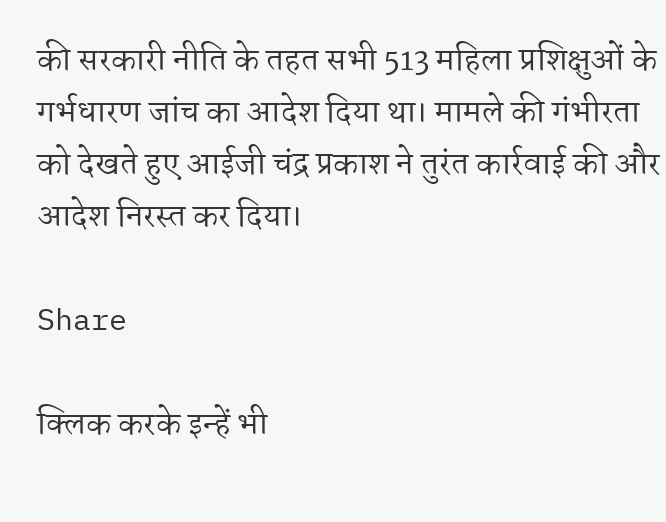की सरकारी नीति के तहत सभी 513 महिला प्रशिक्षुओं के गर्भधारण जांच का आदेश दिया था। मामले की गंभीरता को देखते हुए आईजी चंद्र प्रकाश ने तुरंत कार्रवाई की और आदेश निरस्त कर दिया।

Share

क्लिक करके इन्हें भी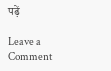पढ़ें

Leave a Comment